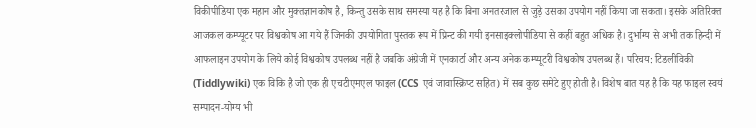विकीपीडिया एक महान और मुक्तज्ञानकोष है, किन्तु उसके साथ समस्या यह है कि बिना अनतरजाल से जुड़े उसका उपयोग नहीं किया जा सकता। इसके अतिरिक्त आजकल कम्प्यूटर पर विश्वकोष आ गये हैं जिनकी उपयोगिता पुस्तक रूप में प्रिन्ट की गयी इनसाइक्लोपीडिया से कहीं बहुत अधिक है। दुर्भाग्य से अभी तक हिन्दी में आफलाइन उपयोग के लिये कोई विश्वकोष उपलब्ध नहीं है जबकि अंग्रेजी में एनकार्टा और अन्य अनेक कम्प्यूटरी विश्वकोष उपलब्ध हैं। परिचय: टिडलीविकी (Tiddlywiki) एक विकि है जो एक ही एचटीएमएल फाइल (CCS एवं जावास्क्रिप्ट सहित) में सब कुछ समेटे हुए होती है। विशेष बात यह है कि यह फाइल स्वयं सम्पादन-योग्य भी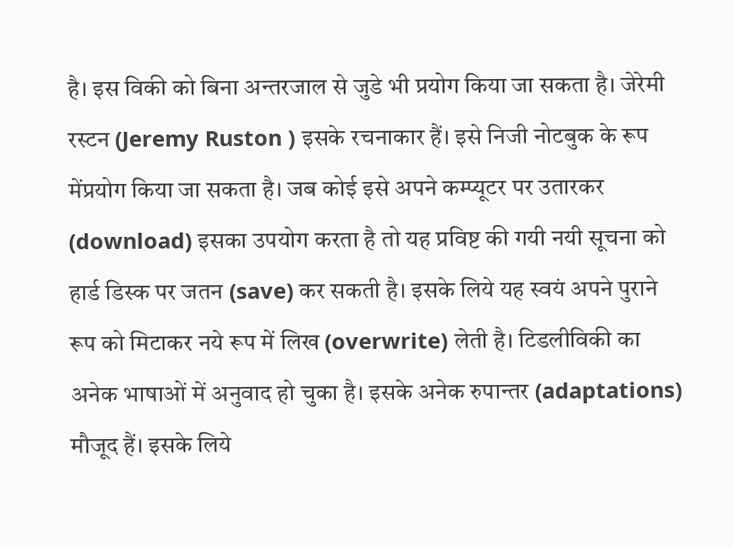है। इस विकी को बिना अन्तरजाल से जुडे भी प्रयोग किया जा सकता है। जेरेमी रस्टन (Jeremy Ruston ) इसके रचनाकार हैं। इसे निजी नोटबुक के रूप मेंप्रयोग किया जा सकता है। जब कोई इसे अपने कम्प्यूटर पर उतारकर (download) इसका उपयोग करता है तो यह प्रविष्ट की गयी नयी सूचना को हार्ड डिस्क पर जतन (save) कर सकती है। इसके लिये यह स्वयं अपने पुराने रूप को मिटाकर नये रूप में लिख (overwrite) लेती है। टिडलीविकी का अनेक भाषाओं में अनुवाद हो चुका है। इसके अनेक रुपान्तर (adaptations) मौजूद हैं। इसके लिये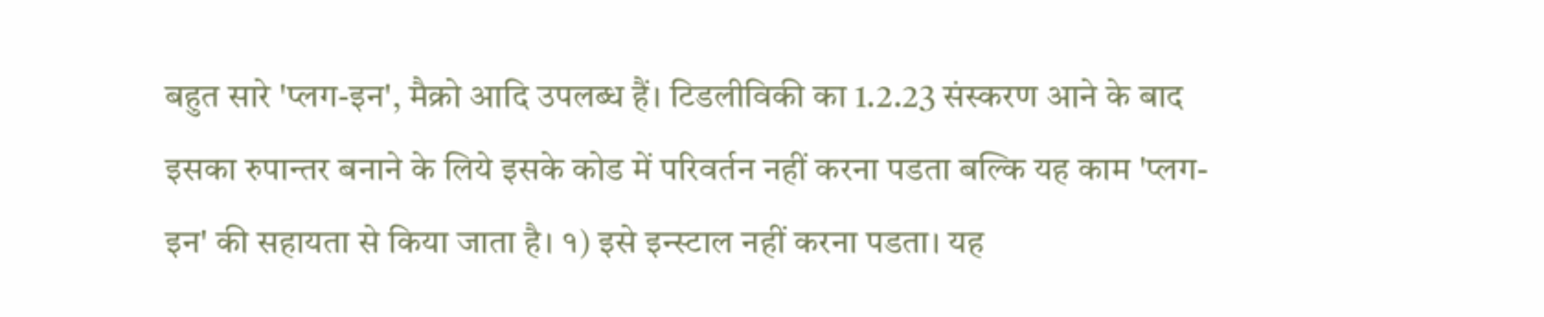बहुत सारे 'प्लग-इन', मैक्रो आदि उपलब्ध हैं। टिडलीविकी का 1.2.23 संस्करण आने के बाद इसका रुपान्तर बनाने के लिये इसके कोड में परिवर्तन नहीं करना पडता बल्कि यह काम 'प्लग-इन' की सहायता से किया जाता है। १) इसे इन्स्टाल नहीं करना पडता। यह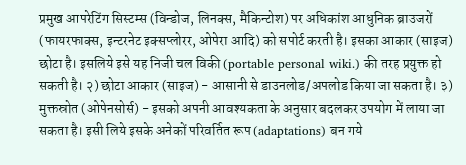प्रमुख आपरेटिंग सिस्टम्स (विन्डोज, लिनक्स, मैकिन्टोश) पर अधिकांश आधुनिक ब्राउजरों (फायरफाक्स, इन्टरनेट इक्सप्लोरर, ओपेरा आदि) को सपोर्ट करती है। इसका आकार (साइज) छोटा है। इसलिये इसे यह निजी चल विकी (portable personal wiki.) की तरह प्रयुक्त हो सकती है। २) छोटा आकार (साइज) - आसानी से डाउनलोड/अपलोड किया जा सकता है। ३) मुक्तस्रोत (ओपेनसोर्स) - इसको अपनी आवश्यकता के अनुसार बदलकर उपयोग में लाया जा सकता है। इसी लिये इसके अनेकों परिवर्तित रूप (adaptations) बन गये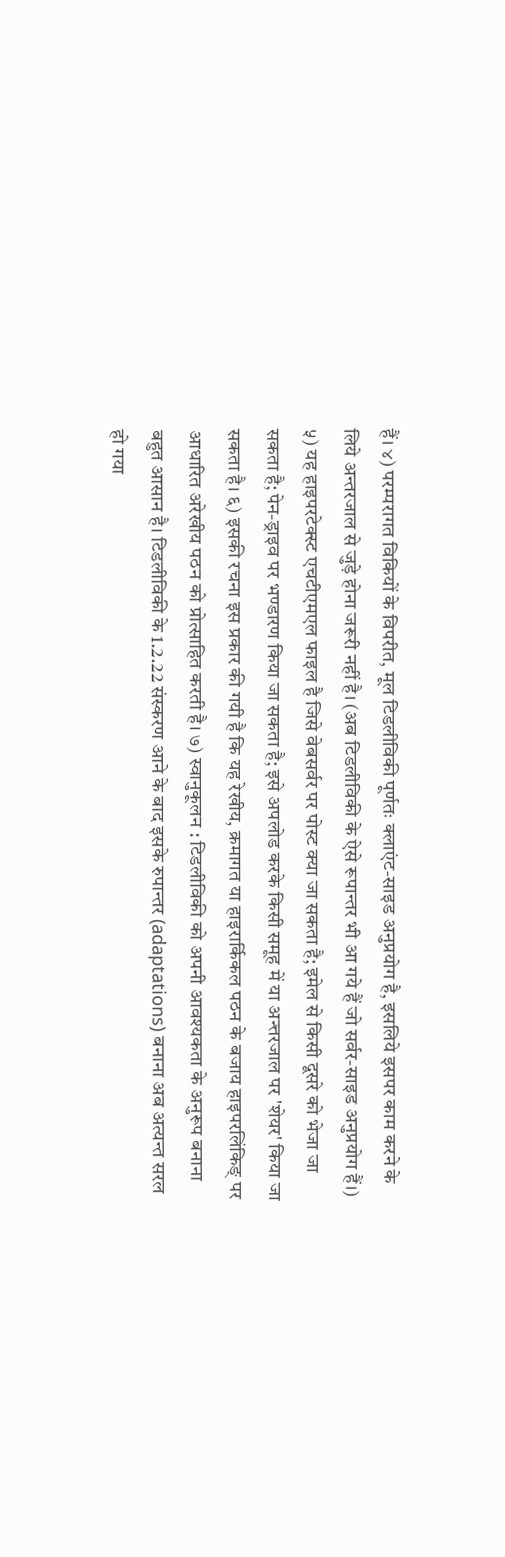हैं। ४) परम्परागत विकियों के विपरीत, मूल टिडलीविकी पूर्णतः क्लाएंट-साइड अनुप्रयोग है, इसलिये इसपर काम करने के लिये अन्तरजाल से जुड़े होना जरूरी नहीं है। (अब टिडलीविकी के ऐसे रूपान्तर भी आ गये हैं जो सर्वर-साइड अनुप्रयोग हैं।) ५) यह हाइपरटेक्स्ट एचटीएमएल फाइल है जिसे वेबसर्वर पर पोस्ट क्या जा सकता है; इमेल से किसी दूसरे को भेजा जा सकता है; पेन-ड्राइव पर भण्डारण किया जा सकता है; इसे अपलोड करके किसी समूह में या अन्त्तरजाल पर 'शेयर' किया जा सकता है। ६) इसकी रचना इस प्रकार की गयी है कि यह रेखीय, क्रमागत या हाइरार्किकल पठन के बजाय हाइपरलिंकिङ् पर आधारित अरेखीय पठन को प्रोत्साहित करती है। ७) स्वानुकूलन : टिडलीविकी को अपनी आवश्यकता के अनुरूप बनाना बहुत आसान है। टिडलीविकी के 1.2.22 संस्करण आने के बाद इसके रुपान्तर (adaptations) बनाना अब अत्यन्त सरल हो गया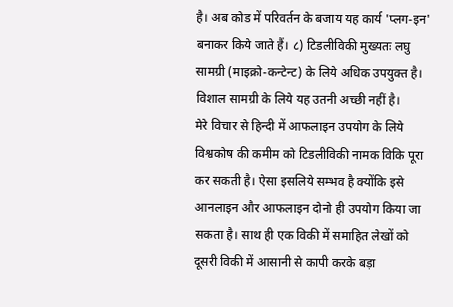है। अब कोड में परिवर्तन के बजाय यह कार्य 'प्लग-इन' बनाकर किये जाते हैं। ८) टिडलीविकी मुख्यतः लघु सामग्री (माइक्रो-कन्टेन्ट) के लिये अधिक उपयुक्त है। विशाल सामग्री के लिये यह उतनी अच्छी नहीं है।
मेरे विचार से हिन्दी में आफलाइन उपयोग के लिये विश्वकोष की कमीम को टिडलीविकी नामक विकि पूरा कर सकती है। ऐसा इसलिये सम्भव है क्योंकि इसे आनलाइन और आफलाइन दोनो ही उपयोग किया जा सकता है। साथ ही एक विकी में समाहित लेखों को दूसरी विकी में आसानी से कापी करके बड़ा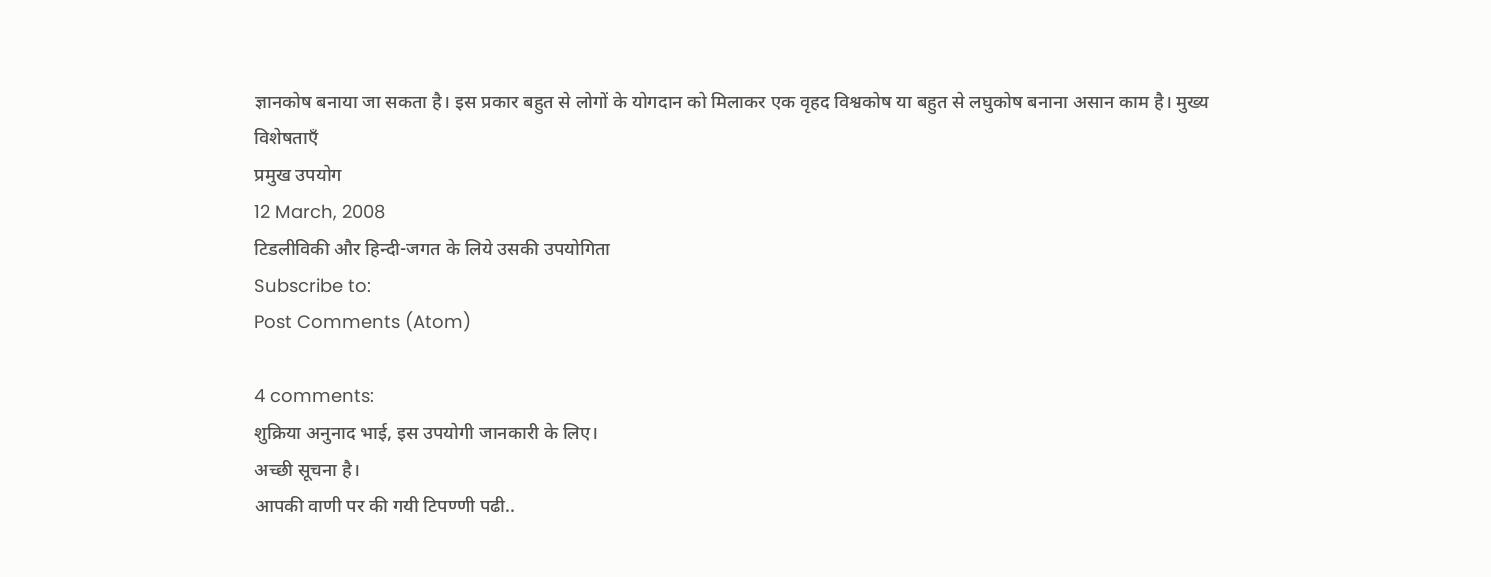ज्ञानकोष बनाया जा सकता है। इस प्रकार बहुत से लोगों के योगदान को मिलाकर एक वृहद विश्वकोष या बहुत से लघुकोष बनाना असान काम है। मुख्य विशेषताएँ
प्रमुख उपयोग
12 March, 2008
टिडलीविकी और हिन्दी-जगत के लिये उसकी उपयोगिता
Subscribe to:
Post Comments (Atom)

4 comments:
शुक्रिया अनुनाद भाई, इस उपयोगी जानकारी के लिए।
अच्छी सूचना है।
आपकी वाणी पर की गयी टिपण्णी पढी..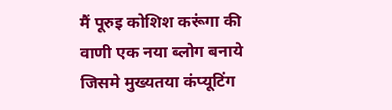मैं पूरुइ कोशिश करूंगा की वाणी एक नया ब्लोग बनाये जिसमे मुख्यतया कंप्यूटिंग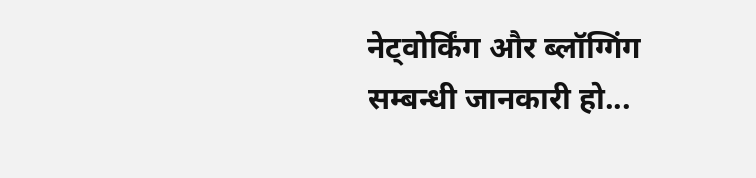नेट्वोर्किंग और ब्लॉग्गिंग सम्बन्धी जानकारी हो...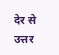देर से उत्तर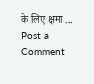के लिए क्षमा ...
Post a Comment